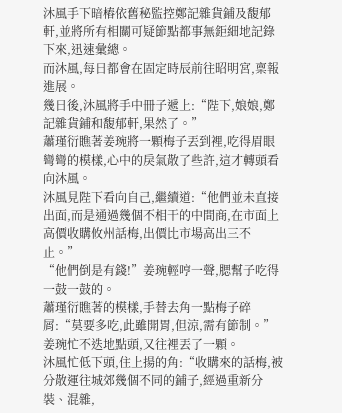沐風手下暗樁依舊秘監控鄭記雜貨鋪及馥郁軒,並將所有相關可疑節點都事無鉅細地記錄下來,迅速彙總。
而沐風,每日都會在固定時辰前往昭明宮,稟報進展。
幾日後,沐風將手中冊子遞上:“陛下,娘娘,鄭記雜貨鋪和馥郁軒,果然了。”
蕭瑾衍瞧著姜琬將一顆梅子丟到裡,吃得眉眼彎彎的模樣,心中的戾氣散了些許,這才轉頭看向沐風。
沐風見陛下看向自己,繼續道:“他們並未直接出面,而是通過幾個不相干的中間商,在市面上高價收購攸州話梅,出價比市場高出三不止。”
“他們倒是有錢!”姜琬輕哼一聲,腮幫子吃得一鼓一鼓的。
蕭瑾衍瞧著的模樣,手替去角一點梅子碎屑:“莫要多吃,此雖開胃,但涼,需有節制。”
姜琬忙不迭地點頭,又往裡丟了一顆。
沐風忙低下頭,住上揚的角:“收購來的話梅,被分散運往城郊幾個不同的鋪子,經過重新分裝、混雜,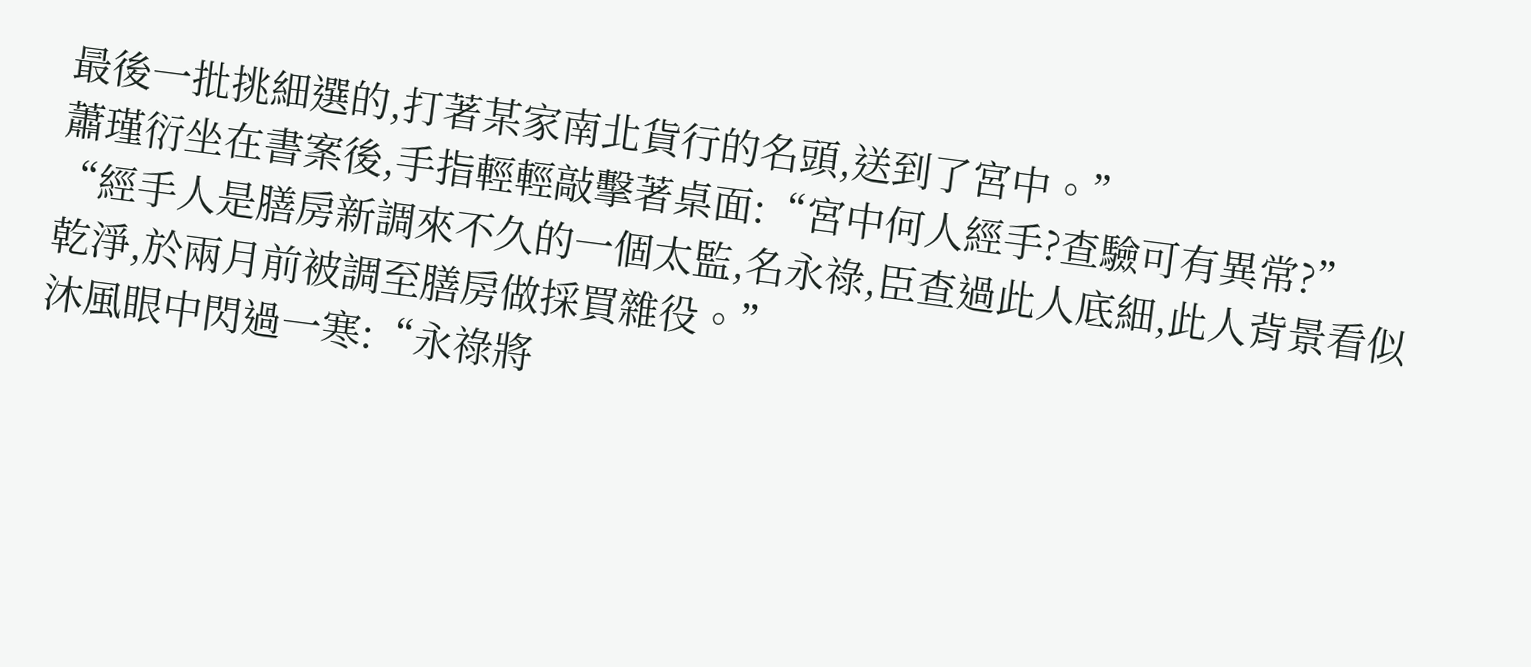最後一批挑細選的,打著某家南北貨行的名頭,送到了宮中。”
蕭瑾衍坐在書案後,手指輕輕敲擊著桌面:“宮中何人經手?查驗可有異常?”
“經手人是膳房新調來不久的一個太監,名永祿,臣查過此人底細,此人背景看似乾淨,於兩月前被調至膳房做採買雜役。”
沐風眼中閃過一寒:“永祿將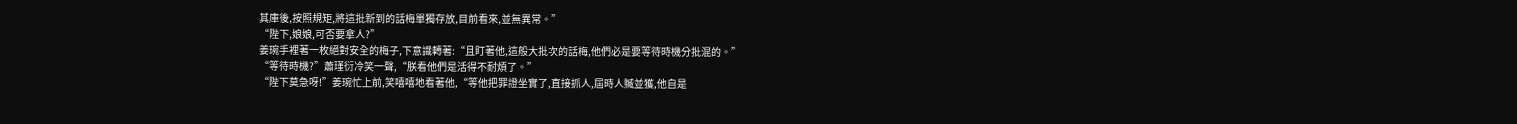其庫後,按照規矩,將這批新到的話梅單獨存放,目前看來,並無異常。”
“陛下,娘娘,可否要拿人?”
姜琬手裡著一枚絕對安全的梅子,下意識轉著:“且盯著他,這般大批次的話梅,他們必是要等待時機分批混的。”
“等待時機?”蕭瑾衍冷笑一聲,“朕看他們是活得不耐煩了。”
“陛下莫急呀!”姜琬忙上前,笑嘻嘻地看著他,“等他把罪證坐實了,直接抓人,屆時人贓並獲,他自是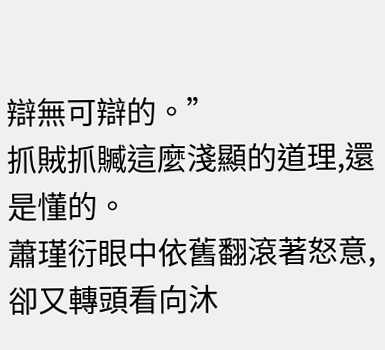辯無可辯的。”
抓賊抓贓這麼淺顯的道理,還是懂的。
蕭瑾衍眼中依舊翻滾著怒意,卻又轉頭看向沐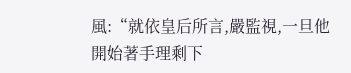風:“就依皇后所言,嚴監視,一旦他開始著手理剩下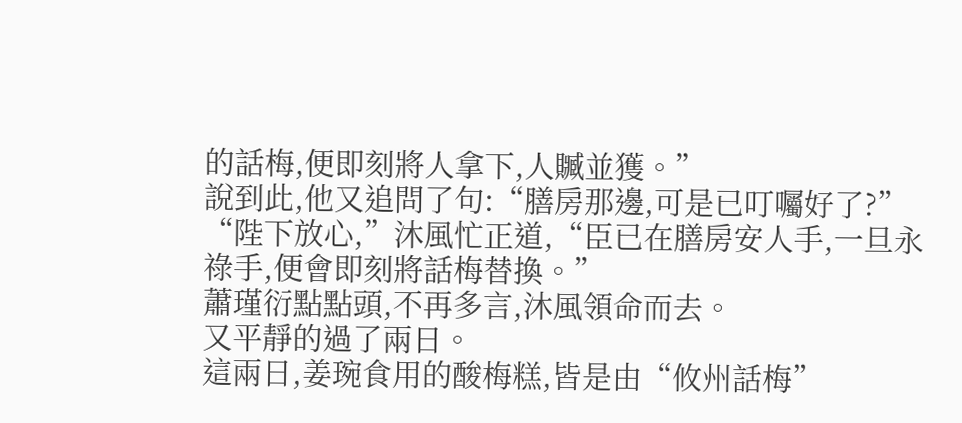的話梅,便即刻將人拿下,人贓並獲。”
說到此,他又追問了句:“膳房那邊,可是已叮囑好了?”
“陛下放心,”沐風忙正道,“臣已在膳房安人手,一旦永祿手,便會即刻將話梅替換。”
蕭瑾衍點點頭,不再多言,沐風領命而去。
又平靜的過了兩日。
這兩日,姜琬食用的酸梅糕,皆是由“攸州話梅”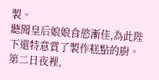製。
聽聞皇后娘娘食慾漸佳,為此陛下還特意賞了製作糕點的廚。
第二日夜裡,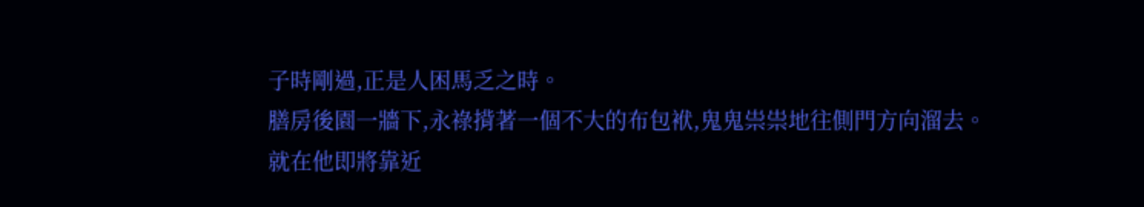子時剛過,正是人困馬乏之時。
膳房後園一牆下,永祿揹著一個不大的布包袱,鬼鬼祟祟地往側門方向溜去。
就在他即將靠近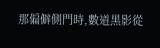那偏僻側門時,數道黑影從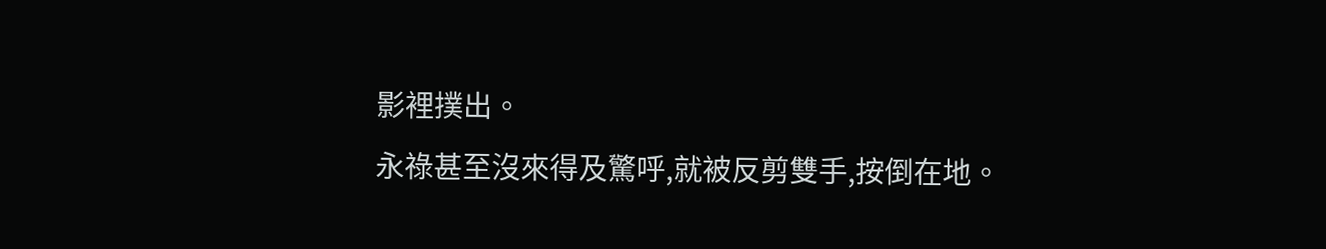影裡撲出。
永祿甚至沒來得及驚呼,就被反剪雙手,按倒在地。